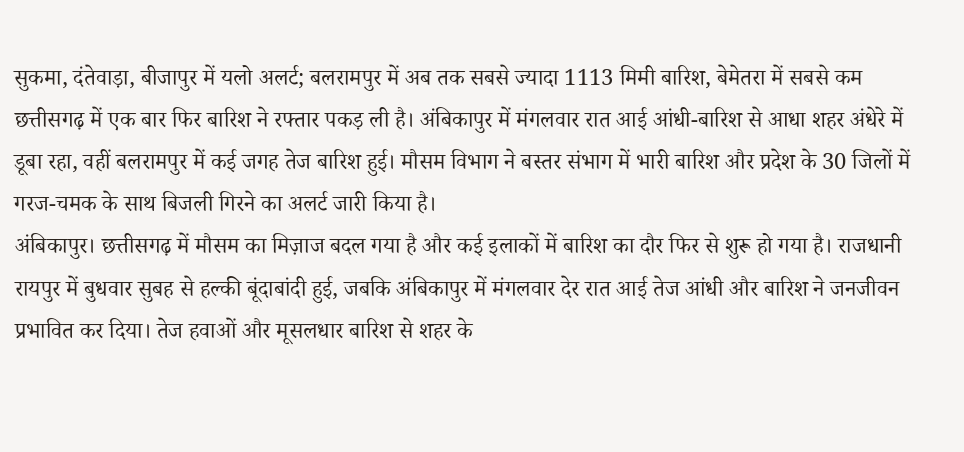सुकमा, दंतेवाड़ा, बीजापुर में यलो अलर्ट; बलरामपुर में अब तक सबसे ज्यादा 1113 मिमी बारिश, बेमेतरा में सबसे कम
छत्तीसगढ़ में एक बार फिर बारिश ने रफ्तार पकड़ ली है। अंबिकापुर में मंगलवार रात आई आंधी-बारिश से आधा शहर अंधेरे में डूबा रहा, वहीं बलरामपुर में कई जगह तेज बारिश हुई। मौसम विभाग ने बस्तर संभाग में भारी बारिश और प्रदेश के 30 जिलों में गरज-चमक के साथ बिजली गिरने का अलर्ट जारी किया है।
अंबिकापुर। छत्तीसगढ़ में मौसम का मिज़ाज बदल गया है और कई इलाकों में बारिश का दौर फिर से शुरू हो गया है। राजधानी रायपुर में बुधवार सुबह से हल्की बूंदाबांदी हुई, जबकि अंबिकापुर में मंगलवार देर रात आई तेज आंधी और बारिश ने जनजीवन प्रभावित कर दिया। तेज हवाओं और मूसलधार बारिश से शहर के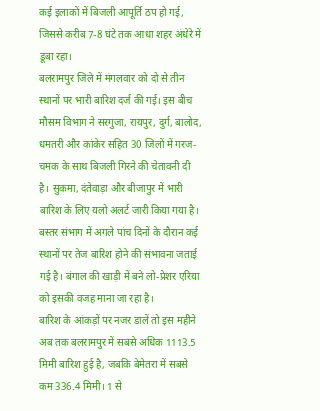कई इलाकों में बिजली आपूर्ति ठप हो गई, जिससे करीब 7-8 घंटे तक आधा शहर अंधेरे में डूबा रहा।
बलरामपुर जिले में मंगलवार को दो से तीन स्थानों पर भारी बारिश दर्ज की गई। इस बीच मौसम विभाग ने सरगुजा, रायपुर, दुर्ग, बालोद, धमतरी और कांकेर सहित 30 जिलों में गरज-चमक के साथ बिजली गिरने की चेतावनी दी है। सुकमा, दंतेवाड़ा और बीजापुर में भारी बारिश के लिए यलो अलर्ट जारी किया गया है। बस्तर संभाग में अगले पांच दिनों के दौरान कई स्थानों पर तेज बारिश होने की संभावना जताई गई है। बंगाल की खाड़ी में बने लो-प्रेशर एरिया को इसकी वजह माना जा रहा है।
बारिश के आंकड़ों पर नजर डालें तो इस महीने अब तक बलरामपुर में सबसे अधिक 1113.5 मिमी बारिश हुई है, जबकि बेमेतरा में सबसे कम 336.4 मिमी। 1 से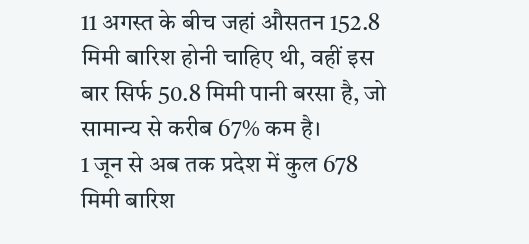11 अगस्त के बीच जहां औसतन 152.8 मिमी बारिश होनी चाहिए थी, वहीं इस बार सिर्फ 50.8 मिमी पानी बरसा है, जो सामान्य से करीब 67% कम है।
1 जून से अब तक प्रदेश में कुल 678 मिमी बारिश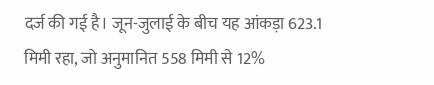दर्ज की गई है। जून-जुलाई के बीच यह आंकड़ा 623.1 मिमी रहा, जो अनुमानित 558 मिमी से 12%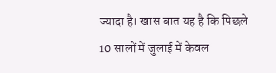ज्यादा है। खास बात यह है कि पिछले 10 सालों में जुलाई में केवल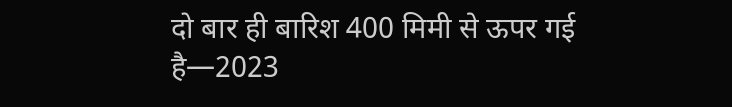दो बार ही बारिश 400 मिमी से ऊपर गई है—2023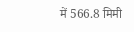में 566.8 मिमी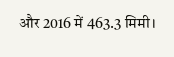और 2016 में 463.3 मिमी।